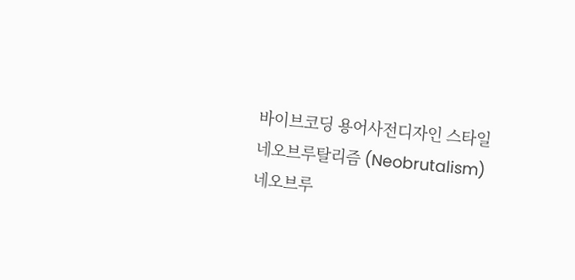바이브코딩 용어사전디자인 스타일
네오브루탈리즘 (Neobrutalism)
네오브루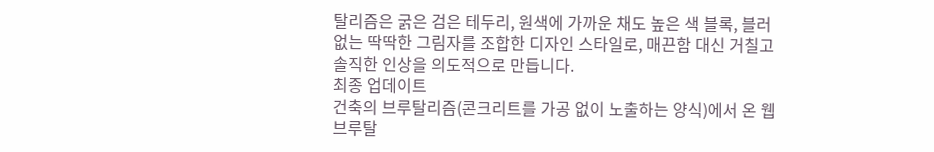탈리즘은 굵은 검은 테두리, 원색에 가까운 채도 높은 색 블록, 블러 없는 딱딱한 그림자를 조합한 디자인 스타일로, 매끈함 대신 거칠고 솔직한 인상을 의도적으로 만듭니다.
최종 업데이트
건축의 브루탈리즘(콘크리트를 가공 없이 노출하는 양식)에서 온 웹 브루탈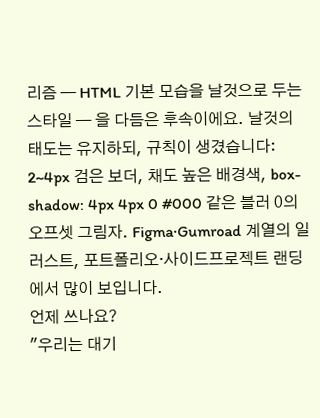리즘 — HTML 기본 모습을 날것으로 두는 스타일 — 을 다듬은 후속이에요. 날것의 태도는 유지하되, 규칙이 생겼습니다: 2~4px 검은 보더, 채도 높은 배경색, box-shadow: 4px 4px 0 #000 같은 블러 0의 오프셋 그림자. Figma·Gumroad 계열의 일러스트, 포트폴리오·사이드프로젝트 랜딩에서 많이 보입니다.
언제 쓰나요?
"우리는 대기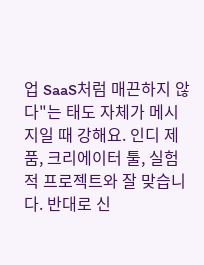업 SaaS처럼 매끈하지 않다"는 태도 자체가 메시지일 때 강해요. 인디 제품, 크리에이터 툴, 실험적 프로젝트와 잘 맞습니다. 반대로 신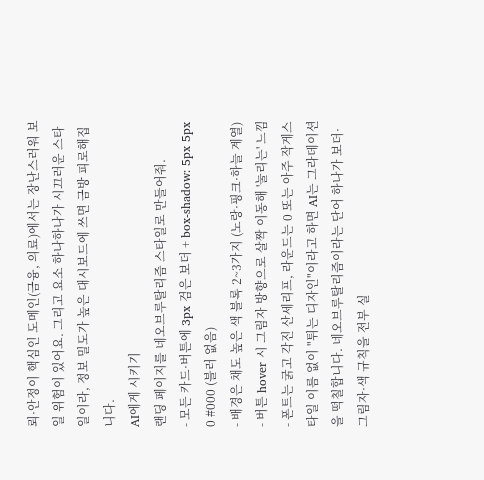뢰·안정이 핵심인 도메인(금융, 의료)에서는 장난스러워 보일 위험이 있어요. 그리고 요소 하나하나가 시끄러운 스타일이라, 정보 밀도가 높은 대시보드에 쓰면 금방 피로해집니다.
AI에게 시키기
랜딩 페이지를 네오브루탈리즘 스타일로 만들어줘.
- 모든 카드·버튼에 3px 검은 보더 + box-shadow: 5px 5px 0 #000 (블러 없음)
- 배경은 채도 높은 색 블록 2~3가지 (노랑·핑크·하늘 계열)
- 버튼 hover 시 그림자 방향으로 살짝 이동해 '눌리는' 느낌
- 폰트는 굵고 각진 산세리프, 라운드는 0 또는 아주 작게스타일 이름 없이 "튀는 디자인"이라고 하면 AI는 그라데이션을 떡칠합니다. 네오브루탈리즘이라는 단어 하나가 보더·그림자·색 규칙을 전부 실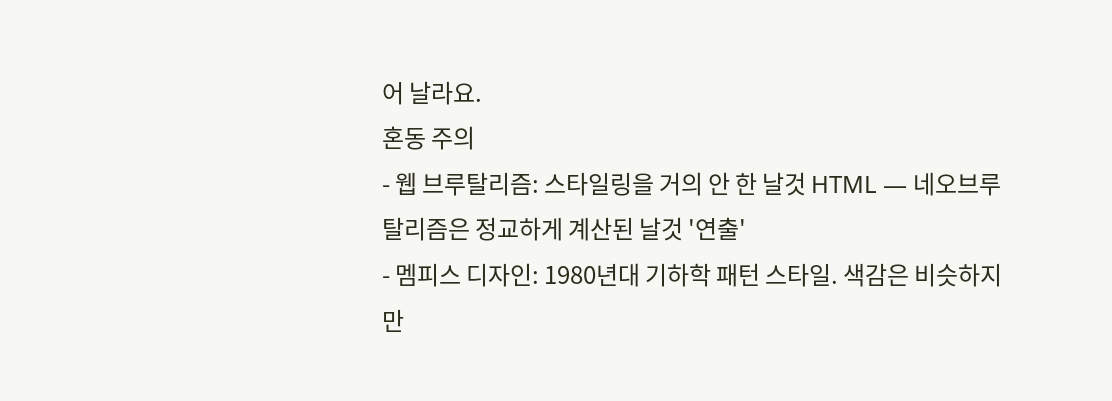어 날라요.
혼동 주의
- 웹 브루탈리즘: 스타일링을 거의 안 한 날것 HTML — 네오브루탈리즘은 정교하게 계산된 날것 '연출'
- 멤피스 디자인: 1980년대 기하학 패턴 스타일. 색감은 비슷하지만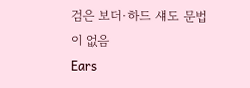검은 보더·하드 섀도 문법이 없음
Ears